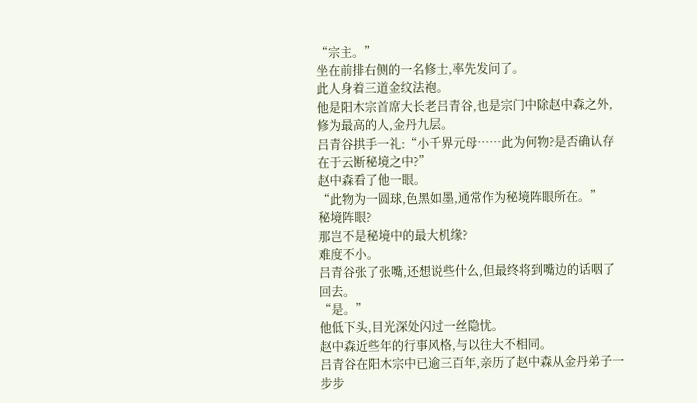“宗主。”
坐在前排右侧的一名修士,率先发问了。
此人身着三道金纹法袍。
他是阳木宗首席大长老吕青谷,也是宗门中除赵中森之外,修为最高的人,金丹九层。
吕青谷拱手一礼:“小千界元母……此为何物?是否确认存在于云断秘境之中?”
赵中森看了他一眼。
“此物为一圆球,色黑如墨,通常作为秘境阵眼所在。”
秘境阵眼?
那岂不是秘境中的最大机缘?
难度不小。
吕青谷张了张嘴,还想说些什么,但最终将到嘴边的话咽了回去。
“是。”
他低下头,目光深处闪过一丝隐忧。
赵中森近些年的行事风格,与以往大不相同。
吕青谷在阳木宗中已逾三百年,亲历了赵中森从金丹弟子一步步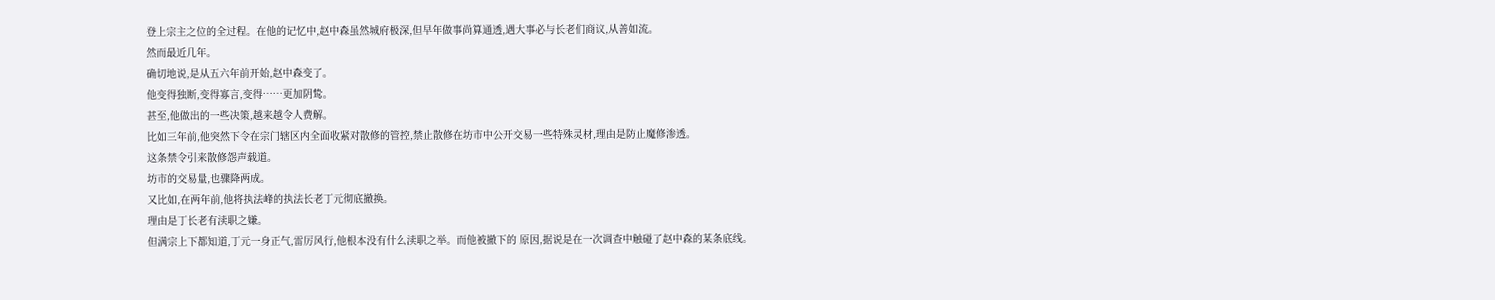登上宗主之位的全过程。在他的记忆中,赵中森虽然城府极深,但早年做事尚算通透,遇大事必与长老们商议,从善如流。
然而最近几年。
确切地说,是从五六年前开始,赵中森变了。
他变得独断,变得寡言,变得……更加阴鸷。
甚至,他做出的一些决策,越来越令人费解。
比如三年前,他突然下令在宗门辖区内全面收紧对散修的管控,禁止散修在坊市中公开交易一些特殊灵材,理由是防止魔修渗透。
这条禁令引来散修怨声载道。
坊市的交易量,也骤降两成。
又比如,在两年前,他将执法峰的执法长老丁元彻底撤换。
理由是丁长老有渎职之嫌。
但满宗上下都知道,丁元一身正气,雷厉风行,他根本没有什么渎职之举。而他被撤下的 原因,据说是在一次调查中触碰了赵中森的某条底线。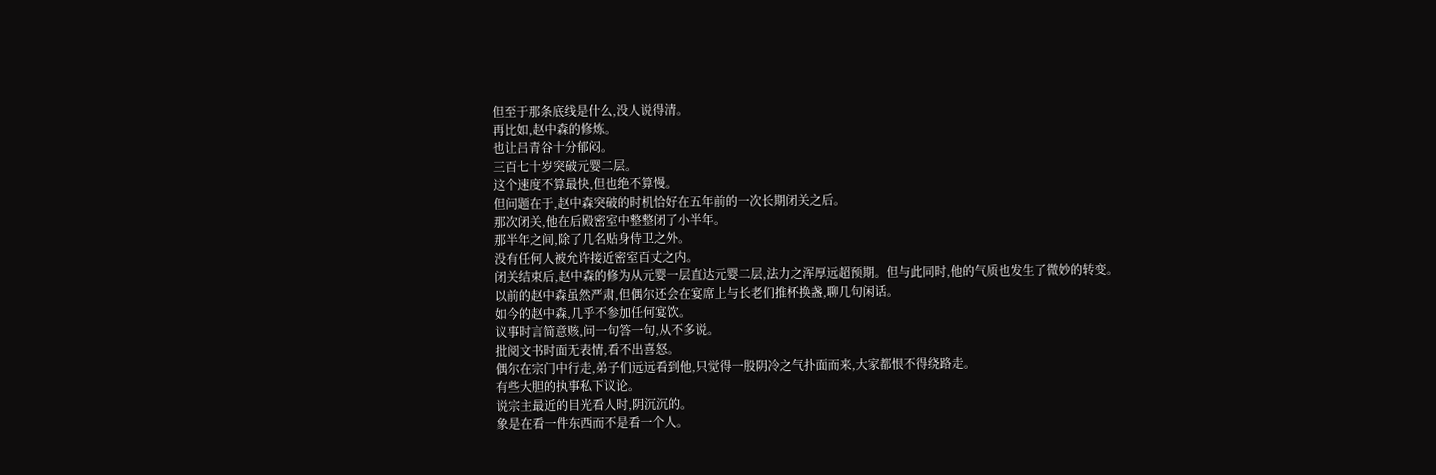但至于那条底线是什么,没人说得清。
再比如,赵中森的修炼。
也让吕青谷十分郁闷。
三百七十岁突破元婴二层。
这个速度不算最快,但也绝不算慢。
但问题在于,赵中森突破的时机恰好在五年前的一次长期闭关之后。
那次闭关,他在后殿密室中整整闭了小半年。
那半年之间,除了几名贴身侍卫之外。
没有任何人被允许接近密室百丈之内。
闭关结束后,赵中森的修为从元婴一层直达元婴二层,法力之浑厚远超预期。但与此同时,他的气质也发生了微妙的转变。
以前的赵中森虽然严肃,但偶尔还会在宴席上与长老们推杯换盏,聊几句闲话。
如今的赵中森,几乎不参加任何宴饮。
议事时言简意赅,问一句答一句,从不多说。
批阅文书时面无表情,看不出喜怒。
偶尔在宗门中行走,弟子们远远看到他,只觉得一股阴冷之气扑面而来,大家都恨不得绕路走。
有些大胆的执事私下议论。
说宗主最近的目光看人时,阴沉沉的。
象是在看一件东西而不是看一个人。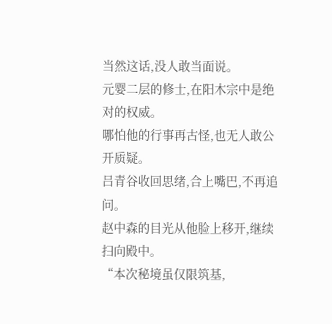当然这话,没人敢当面说。
元婴二层的修士,在阳木宗中是绝对的权威。
哪怕他的行事再古怪,也无人敢公开质疑。
吕青谷收回思绪,合上嘴巴,不再追问。
赵中森的目光从他脸上移开,继续扫向殿中。
“本次秘境虽仅限筑基,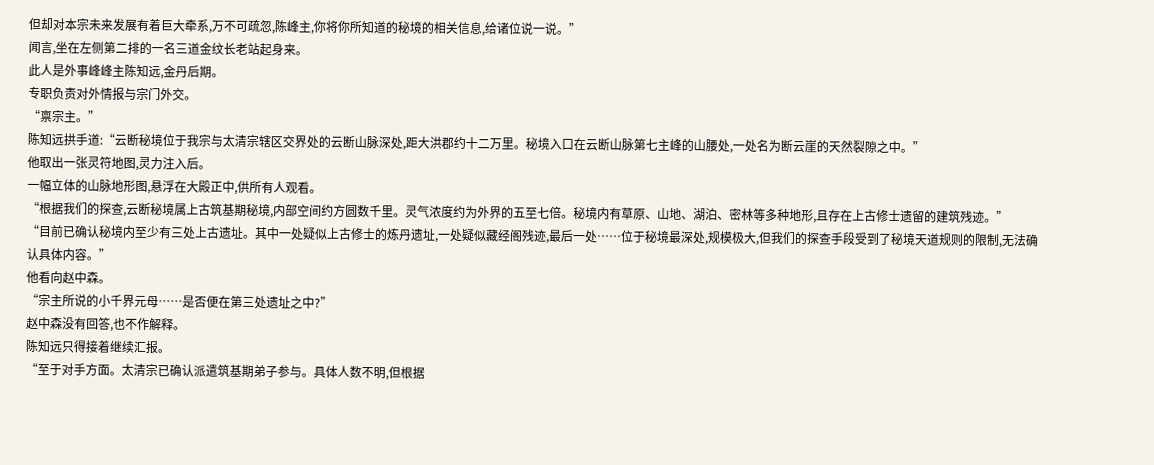但却对本宗未来发展有着巨大牵系,万不可疏忽,陈峰主,你将你所知道的秘境的相关信息,给诸位说一说。”
闻言,坐在左侧第二排的一名三道金纹长老站起身来。
此人是外事峰峰主陈知远,金丹后期。
专职负责对外情报与宗门外交。
“禀宗主。”
陈知远拱手道:“云断秘境位于我宗与太清宗辖区交界处的云断山脉深处,距大洪郡约十二万里。秘境入口在云断山脉第七主峰的山腰处,一处名为断云崖的天然裂隙之中。”
他取出一张灵符地图,灵力注入后。
一幅立体的山脉地形图,悬浮在大殿正中,供所有人观看。
“根据我们的探查,云断秘境属上古筑基期秘境,内部空间约方圆数千里。灵气浓度约为外界的五至七倍。秘境内有草原、山地、湖泊、密林等多种地形,且存在上古修士遗留的建筑残迹。”
“目前已确认秘境内至少有三处上古遗址。其中一处疑似上古修士的炼丹遗址,一处疑似藏经阁残迹,最后一处……位于秘境最深处,规模极大,但我们的探查手段受到了秘境天道规则的限制,无法确认具体内容。”
他看向赵中森。
“宗主所说的小千界元母……是否便在第三处遗址之中?”
赵中森没有回答,也不作解释。
陈知远只得接着继续汇报。
“至于对手方面。太清宗已确认派遣筑基期弟子参与。具体人数不明,但根据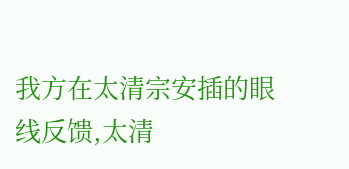我方在太清宗安插的眼线反馈,太清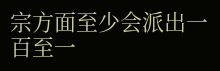宗方面至少会派出一百至一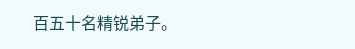百五十名精锐弟子。